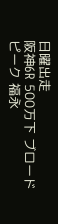日曜出走
阪神6R 500万下 ブロードピーク 福永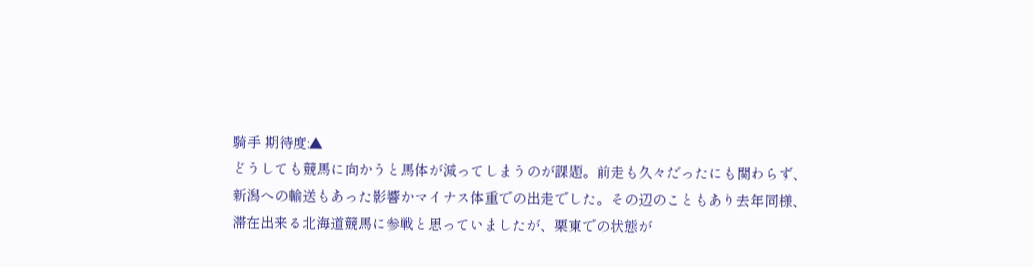騎手 期待度:▲
どうしても競馬に向かうと馬体が減ってしまうのが課題。前走も久々だったにも関わらず、
新潟への輸送もあった影響かマイナス体重での出走でした。その辺のこともあり去年同様、
滞在出来る北海道競馬に参戦と思っていましたが、栗東での状態が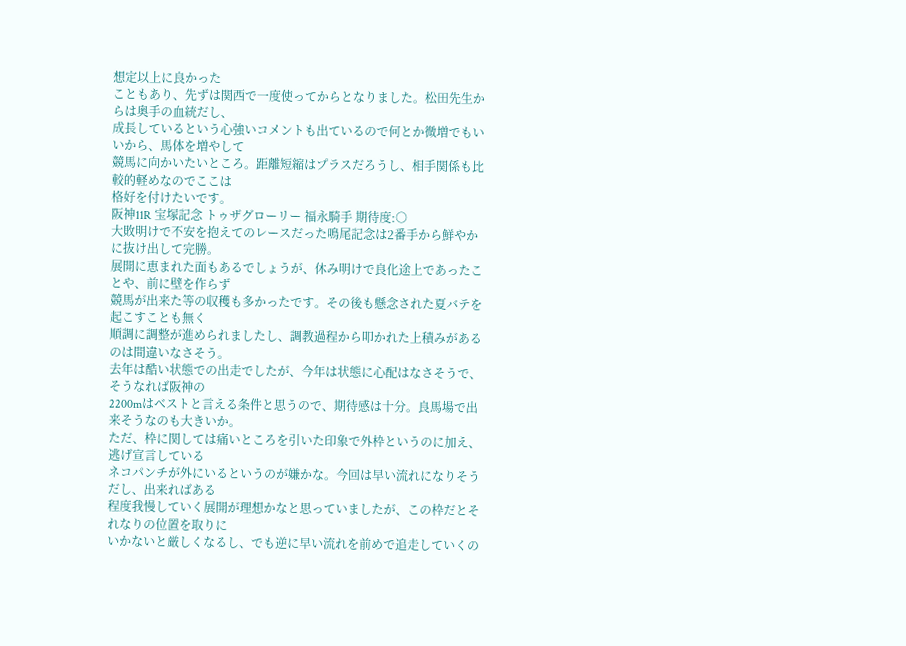想定以上に良かった
こともあり、先ずは関西で一度使ってからとなりました。松田先生からは奥手の血統だし、
成長しているという心強いコメントも出ているので何とか微増でもいいから、馬体を増やして
競馬に向かいたいところ。距離短縮はプラスだろうし、相手関係も比較的軽めなのでここは
格好を付けたいです。
阪神11R 宝塚記念 トゥザグローリー 福永騎手 期待度:○
大敗明けで不安を抱えてのレースだった鳴尾記念は2番手から鮮やかに抜け出して完勝。
展開に恵まれた面もあるでしょうが、休み明けで良化途上であったことや、前に壁を作らず
競馬が出来た等の収穫も多かったです。その後も懸念された夏バテを起こすことも無く
順調に調整が進められましたし、調教過程から叩かれた上積みがあるのは間違いなさそう。
去年は酷い状態での出走でしたが、今年は状態に心配はなさそうで、そうなれば阪神の
2200mはベストと言える条件と思うので、期待感は十分。良馬場で出来そうなのも大きいか。
ただ、枠に関しては痛いところを引いた印象で外枠というのに加え、逃げ宣言している
ネコパンチが外にいるというのが嫌かな。今回は早い流れになりそうだし、出来ればある
程度我慢していく展開が理想かなと思っていましたが、この枠だとそれなりの位置を取りに
いかないと厳しくなるし、でも逆に早い流れを前めで追走していくの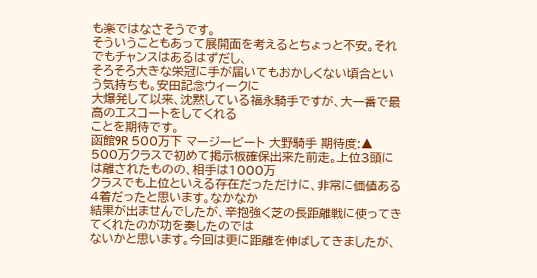も楽ではなさそうです。
そういうこともあって展開面を考えるとちょっと不安。それでもチャンスはあるはずだし、
そろそろ大きな栄冠に手が届いてもおかしくない頃合という気持ちも。安田記念ウィークに
大爆発して以来、沈黙している福永騎手ですが、大一番で最高のエスコートをしてくれる
ことを期待です。
函館9R 500万下 マージービート 大野騎手 期待度:▲
500万クラスで初めて掲示板確保出来た前走。上位3頭には離されたものの、相手は1000万
クラスでも上位といえる存在だっただけに、非常に価値ある4着だったと思います。なかなか
結果が出ませんでしたが、辛抱強く芝の長距離戦に使ってきてくれたのが功を奏したのでは
ないかと思います。今回は更に距離を伸ばしてきましたが、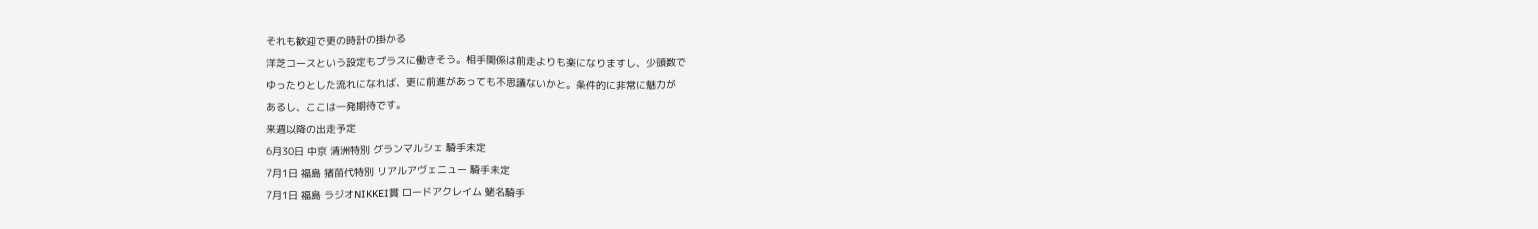それも歓迎で更の時計の掛かる
洋芝コースという設定もプラスに働きそう。相手関係は前走よりも楽になりますし、少頭数で
ゆったりとした流れになれば、更に前進があっても不思議ないかと。条件的に非常に魅力が
あるし、ここは一発期待です。
来週以降の出走予定
6月30日 中京 清洲特別 グランマルシェ 騎手未定
7月1日 福島 猪苗代特別 リアルアヴェニュー 騎手未定
7月1日 福島 ラジオNIKKEI賞 ロードアクレイム 蛯名騎手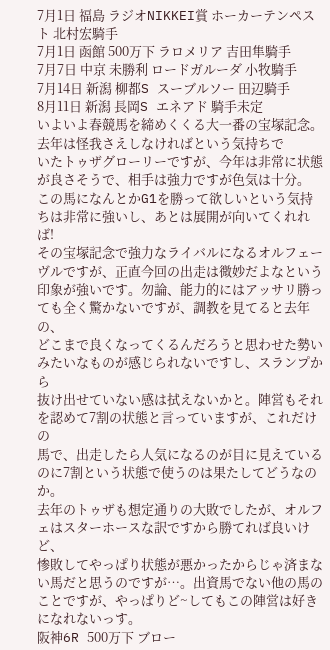7月1日 福島 ラジオNIKKEI賞 ホーカーテンペスト 北村宏騎手
7月1日 函館 500万下 ラロメリア 吉田隼騎手
7月7日 中京 未勝利 ロードガルーダ 小牧騎手
7月14日 新潟 柳都S スーブルソー 田辺騎手
8月11日 新潟 長岡S エネアド 騎手未定
いよいよ春競馬を締めくくる大一番の宝塚記念。去年は怪我さえしなければという気持ちで
いたトゥザグローリーですが、今年は非常に状態が良さそうで、相手は強力ですが色気は十分。
この馬になんとかG1を勝って欲しいという気持ちは非常に強いし、あとは展開が向いてくれれば!
その宝塚記念で強力なライバルになるオルフェーヴルですが、正直今回の出走は微妙だよなという
印象が強いです。勿論、能力的にはアッサリ勝っても全く驚かないですが、調教を見てると去年の、
どこまで良くなってくるんだろうと思わせた勢いみたいなものが感じられないですし、スランプから
抜け出せていない感は拭えないかと。陣営もそれを認めて7割の状態と言っていますが、これだけの
馬で、出走したら人気になるのが目に見えているのに7割という状態で使うのは果たしてどうなのか。
去年のトゥザも想定通りの大敗でしたが、オルフェはスターホースな訳ですから勝てれば良いけど、
惨敗してやっぱり状態が悪かったからじゃ済まない馬だと思うのですが…。出資馬でない他の馬の
ことですが、やっぱりど~してもこの陣営は好きになれないっす。
阪神6R 500万下 ブロー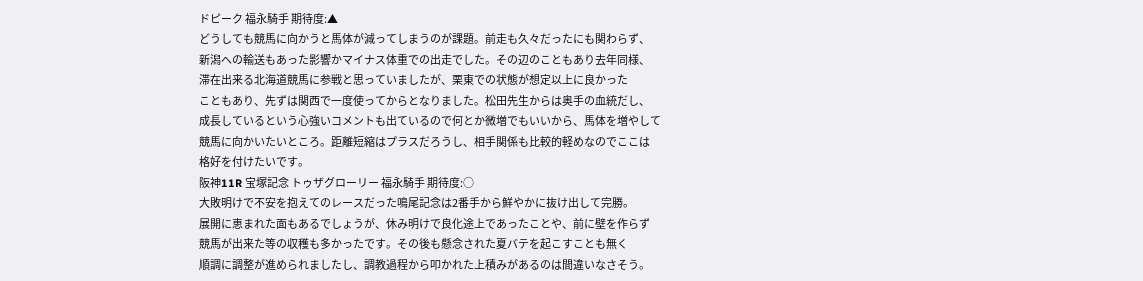ドピーク 福永騎手 期待度:▲
どうしても競馬に向かうと馬体が減ってしまうのが課題。前走も久々だったにも関わらず、
新潟への輸送もあった影響かマイナス体重での出走でした。その辺のこともあり去年同様、
滞在出来る北海道競馬に参戦と思っていましたが、栗東での状態が想定以上に良かった
こともあり、先ずは関西で一度使ってからとなりました。松田先生からは奥手の血統だし、
成長しているという心強いコメントも出ているので何とか微増でもいいから、馬体を増やして
競馬に向かいたいところ。距離短縮はプラスだろうし、相手関係も比較的軽めなのでここは
格好を付けたいです。
阪神11R 宝塚記念 トゥザグローリー 福永騎手 期待度:○
大敗明けで不安を抱えてのレースだった鳴尾記念は2番手から鮮やかに抜け出して完勝。
展開に恵まれた面もあるでしょうが、休み明けで良化途上であったことや、前に壁を作らず
競馬が出来た等の収穫も多かったです。その後も懸念された夏バテを起こすことも無く
順調に調整が進められましたし、調教過程から叩かれた上積みがあるのは間違いなさそう。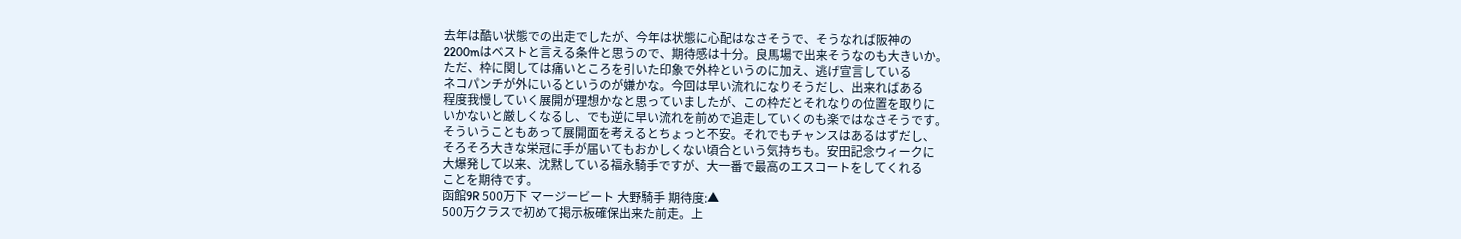去年は酷い状態での出走でしたが、今年は状態に心配はなさそうで、そうなれば阪神の
2200mはベストと言える条件と思うので、期待感は十分。良馬場で出来そうなのも大きいか。
ただ、枠に関しては痛いところを引いた印象で外枠というのに加え、逃げ宣言している
ネコパンチが外にいるというのが嫌かな。今回は早い流れになりそうだし、出来ればある
程度我慢していく展開が理想かなと思っていましたが、この枠だとそれなりの位置を取りに
いかないと厳しくなるし、でも逆に早い流れを前めで追走していくのも楽ではなさそうです。
そういうこともあって展開面を考えるとちょっと不安。それでもチャンスはあるはずだし、
そろそろ大きな栄冠に手が届いてもおかしくない頃合という気持ちも。安田記念ウィークに
大爆発して以来、沈黙している福永騎手ですが、大一番で最高のエスコートをしてくれる
ことを期待です。
函館9R 500万下 マージービート 大野騎手 期待度:▲
500万クラスで初めて掲示板確保出来た前走。上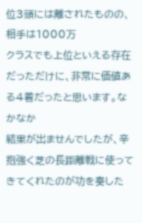位3頭には離されたものの、相手は1000万
クラスでも上位といえる存在だっただけに、非常に価値ある4着だったと思います。なかなか
結果が出ませんでしたが、辛抱強く芝の長距離戦に使ってきてくれたのが功を奏した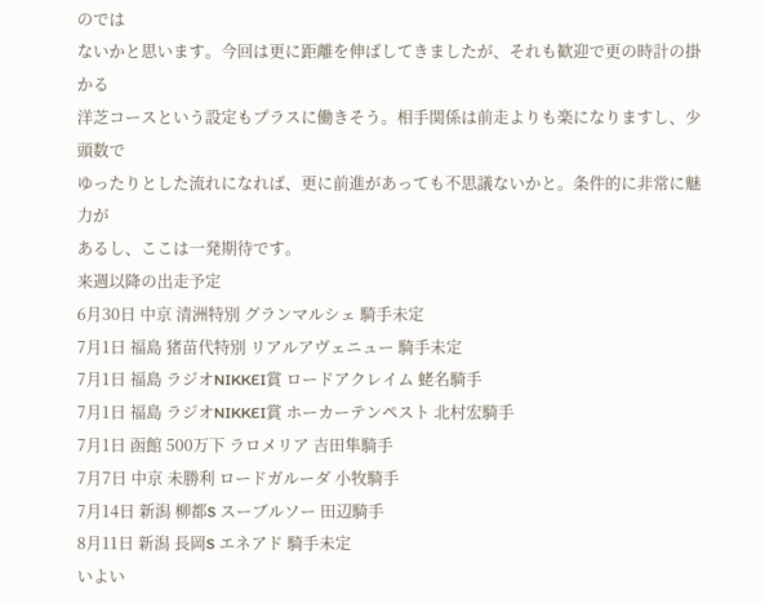のでは
ないかと思います。今回は更に距離を伸ばしてきましたが、それも歓迎で更の時計の掛かる
洋芝コースという設定もプラスに働きそう。相手関係は前走よりも楽になりますし、少頭数で
ゆったりとした流れになれば、更に前進があっても不思議ないかと。条件的に非常に魅力が
あるし、ここは一発期待です。
来週以降の出走予定
6月30日 中京 清洲特別 グランマルシェ 騎手未定
7月1日 福島 猪苗代特別 リアルアヴェニュー 騎手未定
7月1日 福島 ラジオNIKKEI賞 ロードアクレイム 蛯名騎手
7月1日 福島 ラジオNIKKEI賞 ホーカーテンペスト 北村宏騎手
7月1日 函館 500万下 ラロメリア 吉田隼騎手
7月7日 中京 未勝利 ロードガルーダ 小牧騎手
7月14日 新潟 柳都S スーブルソー 田辺騎手
8月11日 新潟 長岡S エネアド 騎手未定
いよい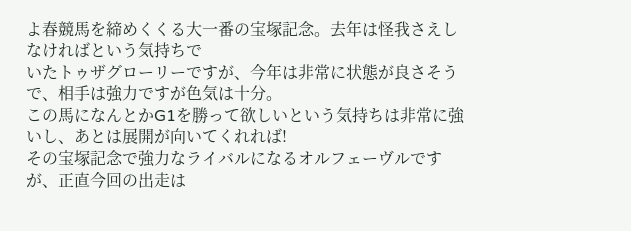よ春競馬を締めくくる大一番の宝塚記念。去年は怪我さえしなければという気持ちで
いたトゥザグローリーですが、今年は非常に状態が良さそうで、相手は強力ですが色気は十分。
この馬になんとかG1を勝って欲しいという気持ちは非常に強いし、あとは展開が向いてくれれば!
その宝塚記念で強力なライバルになるオルフェーヴルですが、正直今回の出走は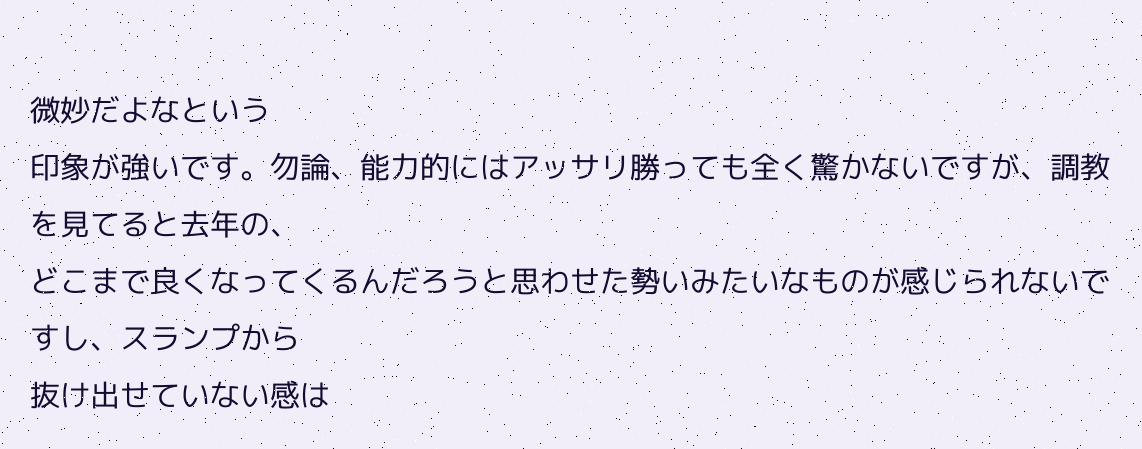微妙だよなという
印象が強いです。勿論、能力的にはアッサリ勝っても全く驚かないですが、調教を見てると去年の、
どこまで良くなってくるんだろうと思わせた勢いみたいなものが感じられないですし、スランプから
抜け出せていない感は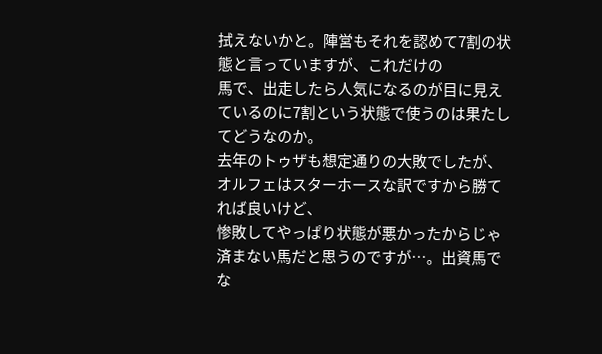拭えないかと。陣営もそれを認めて7割の状態と言っていますが、これだけの
馬で、出走したら人気になるのが目に見えているのに7割という状態で使うのは果たしてどうなのか。
去年のトゥザも想定通りの大敗でしたが、オルフェはスターホースな訳ですから勝てれば良いけど、
惨敗してやっぱり状態が悪かったからじゃ済まない馬だと思うのですが…。出資馬でな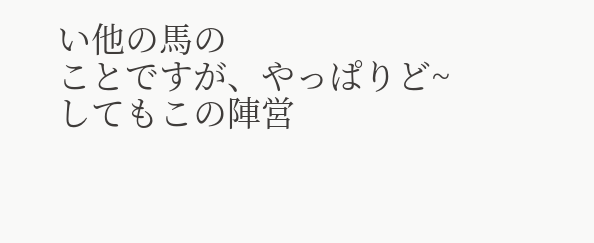い他の馬の
ことですが、やっぱりど~してもこの陣営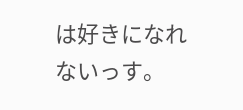は好きになれないっす。